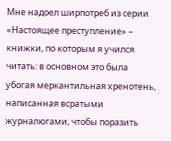Мне надоел ширпотреб из серии «Настоящее преступление» – книжки, по которым я учился читать: в основном это была убогая меркантильная хренотень, написанная всратыми журналюгами, чтобы поразить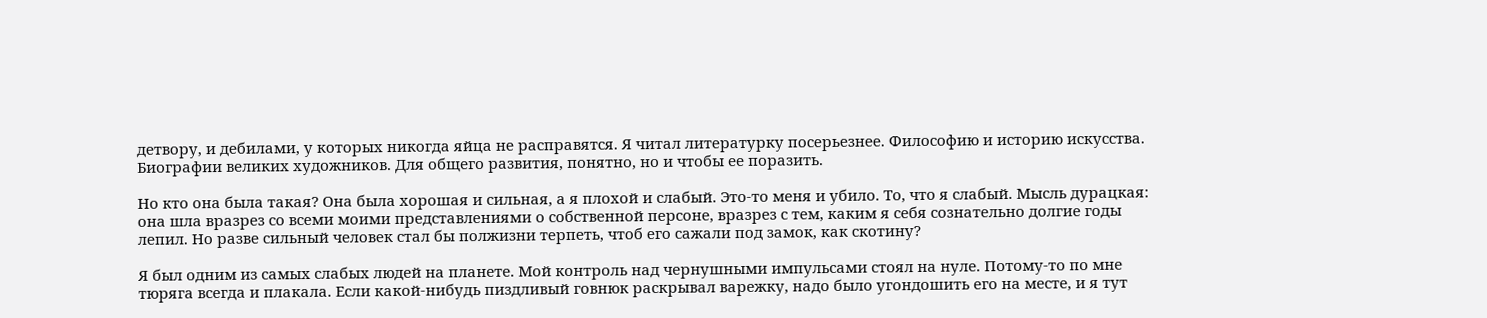детвору, и дебилами, у которых никогда яйца не расправятся. Я читал литературку посерьезнее. Философию и историю искусства. Биографии великих художников. Для общего развития, понятно, но и чтобы ее поразить.

Но кто она была такая? Она была хорошая и сильная, а я плохой и слабый. Это-то меня и убило. То, что я слабый. Мысль дурацкая: она шла вразрез со всеми моими представлениями о собственной персоне, вразрез с тем, каким я себя сознательно долгие годы лепил. Но разве сильный человек стал бы полжизни терпеть, чтоб его сажали под замок, как скотину?

Я был одним из самых слабых людей на планете. Мой контроль над чернушными импульсами стоял на нуле. Потому-то по мне тюряга всегда и плакала. Если какой-нибудь пиздливый говнюк раскрывал варежку, надо было угондошить его на месте, и я тут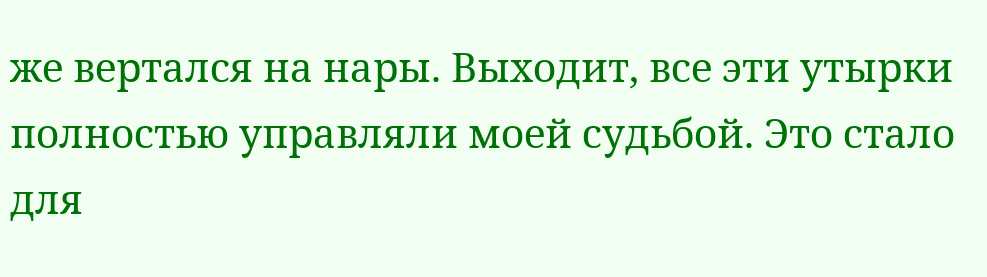же вертался на нары. Выходит, все эти утырки полностью управляли моей судьбой. Это стало для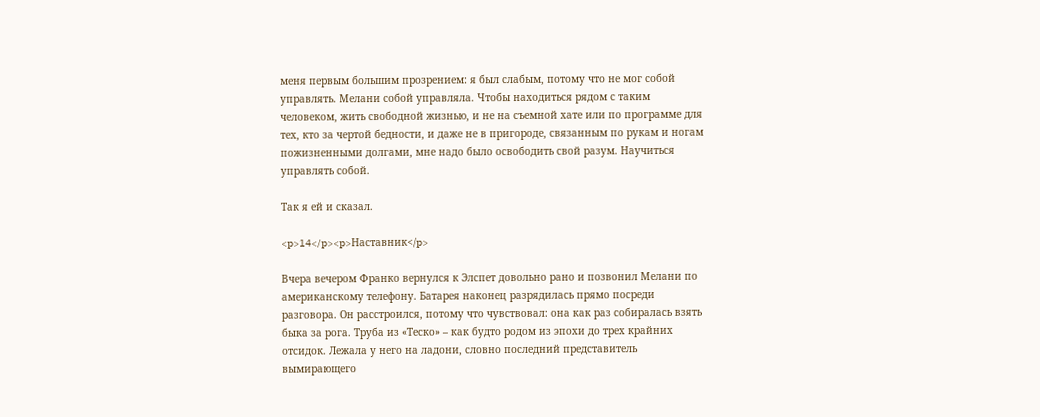меня первым большим прозрением: я был слабым, потому что не мог собой управлять. Мелани собой управляла. Чтобы находиться рядом с таким человеком, жить свободной жизнью, и не на съемной хате или по программе для тех, кто за чертой бедности, и даже не в пригороде, связанным по рукам и ногам пожизненными долгами, мне надо было освободить свой разум. Научиться управлять собой.

Так я ей и сказал.

<p>14</p><p>Наставник</p>

Вчера вечером Франко вернулся к Элспет довольно рано и позвонил Мелани по американскому телефону. Батарея наконец разрядилась прямо посреди разговора. Он расстроился, потому что чувствовал: она как раз собиралась взять быка за рога. Труба из «Теско» – как будто родом из эпохи до трех крайних отсидок. Лежала у него на ладони, словно последний представитель вымирающего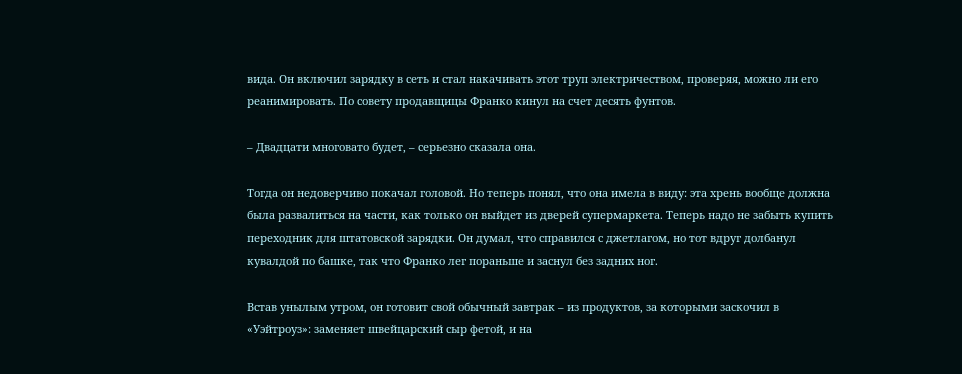вида. Он включил зарядку в сеть и стал накачивать этот труп электричеством, проверяя, можно ли его реанимировать. По совету продавщицы Франко кинул на счет десять фунтов.

– Двадцати многовато будет, – серьезно сказала она.

Тогда он недоверчиво покачал головой. Но теперь понял, что она имела в виду: эта хрень вообще должна была развалиться на части, как только он выйдет из дверей супермаркета. Теперь надо не забыть купить переходник для штатовской зарядки. Он думал, что справился с джетлагом, но тот вдруг долбанул кувалдой по башке, так что Франко лег пораньше и заснул без задних ног.

Встав унылым утром, он готовит свой обычный завтрак – из продуктов, за которыми заскочил в «Уэйтроуз»: заменяет швейцарский сыр фетой, и на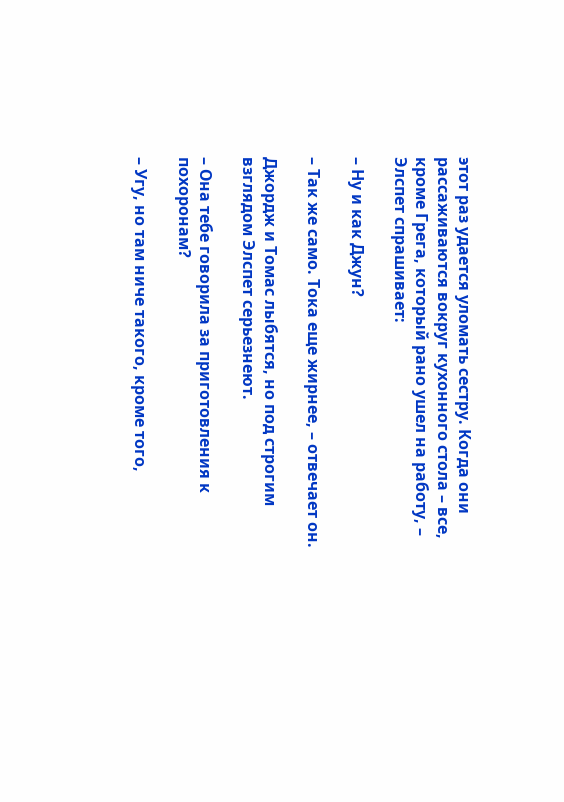этот раз удается уломать сестру. Когда они рассаживаются вокруг кухонного стола – все, кроме Грега, который рано ушел на работу, – Элспет спрашивает:

– Ну и как Джун?

– Так же само. Тока еще жирнее, – отвечает он.

Джордж и Томас лыбятся, но под строгим взглядом Элспет серьезнеют.

– Она тебе говорила за приготовления к похоронам?

– Угу, но там ниче такого, кроме того,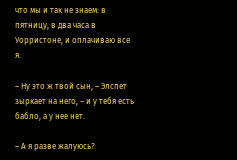что мы и так не знаем: в пятницу, в два часа в Уорристоне, и оплачиваю все я.

– Ну это ж твой сын, – Элспет зыркает на него, – и у тебя есть бабло, а у нее нет.

– А я разве жалуюсь?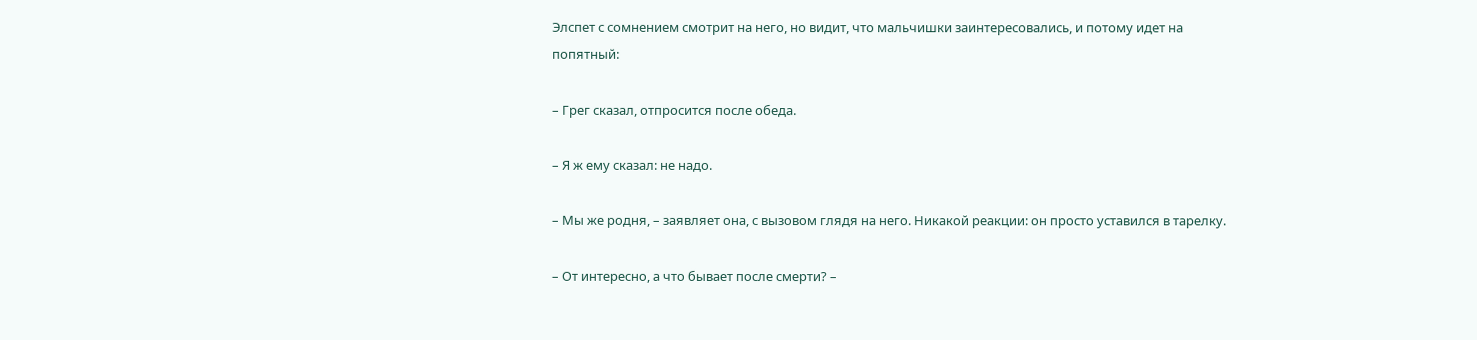Элспет с сомнением смотрит на него, но видит, что мальчишки заинтересовались, и потому идет на попятный:

– Грег сказал, отпросится после обеда.

– Я ж ему сказал: не надо.

– Мы же родня, – заявляет она, с вызовом глядя на него. Никакой реакции: он просто уставился в тарелку.

– От интересно, а что бывает после смерти? –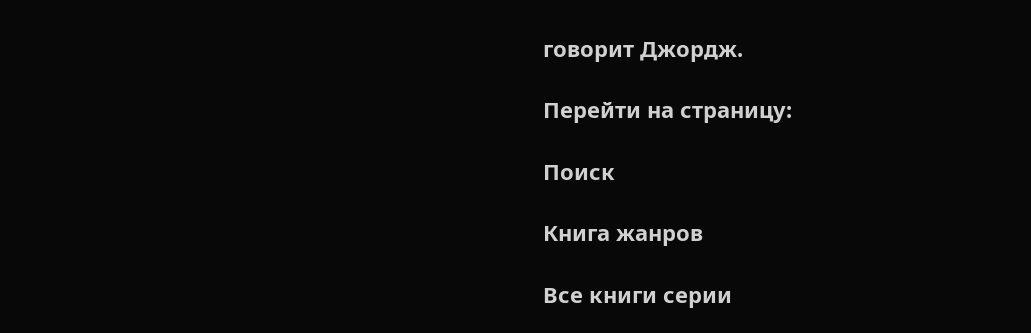говорит Джордж.

Перейти на страницу:

Поиск

Книга жанров

Все книги серии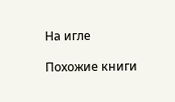На игле

Похожие книги